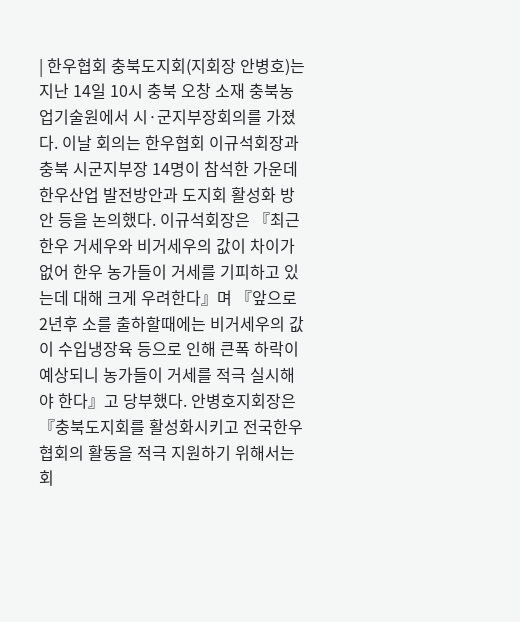| 한우협회 충북도지회(지회장 안병호)는 지난 14일 10시 충북 오창 소재 충북농업기술원에서 시·군지부장회의를 가졌다. 이날 회의는 한우협회 이규석회장과 충북 시군지부장 14명이 참석한 가운데 한우산업 발전방안과 도지회 활성화 방안 등을 논의했다. 이규석회장은 『최근 한우 거세우와 비거세우의 값이 차이가 없어 한우 농가들이 거세를 기피하고 있는데 대해 크게 우려한다』며 『앞으로 2년후 소를 출하할때에는 비거세우의 값이 수입냉장육 등으로 인해 큰폭 하락이 예상되니 농가들이 거세를 적극 실시해야 한다』고 당부했다. 안병호지회장은 『충북도지회를 활성화시키고 전국한우협회의 활동을 적극 지원하기 위해서는 회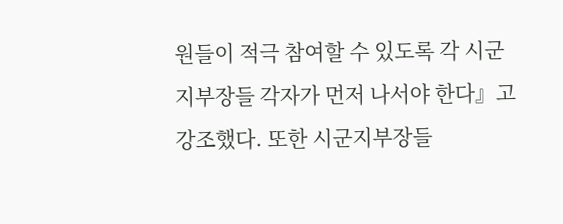원들이 적극 참여할 수 있도록 각 시군지부장들 각자가 먼저 나서야 한다』고 강조했다. 또한 시군지부장들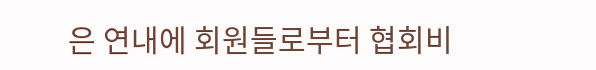은 연내에 회원들로부터 협회비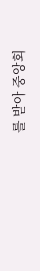를 받아 중앙회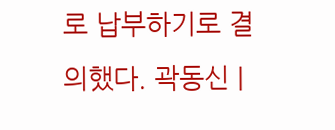로 납부하기로 결의했다. 곽동신 |